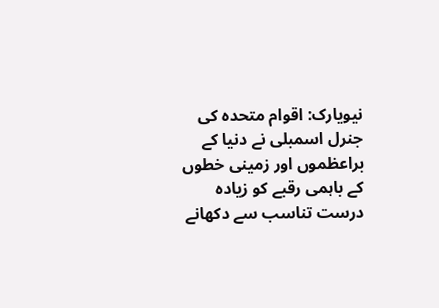نیویارک: اقوام متحدہ کی جنرل اسمبلی نے دنیا کے براعظموں اور زمینی خطوں کے باہمی رقبے کو زیادہ درست تناسب سے دکھانے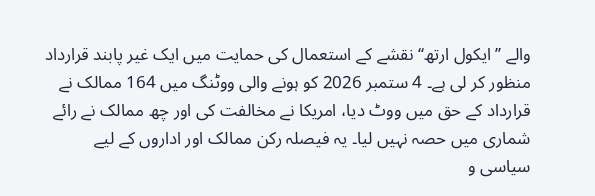والے ’’ایکول ارتھ‘‘ نقشے کے استعمال کی حمایت میں ایک غیر پابند قرارداد منظور کر لی ہے۔ 4 ستمبر 2026 کو ہونے والی ووٹنگ میں 164 ممالک نے قرارداد کے حق میں ووٹ دیا، امریکا نے مخالفت کی اور چھ ممالک نے رائے شماری میں حصہ نہیں لیا۔ یہ فیصلہ رکن ممالک اور اداروں کے لیے سیاسی و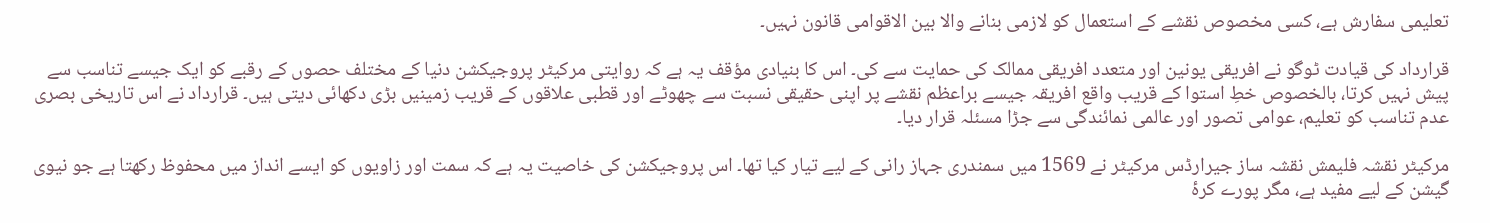تعلیمی سفارش ہے، کسی مخصوص نقشے کے استعمال کو لازمی بنانے والا بین الاقوامی قانون نہیں۔

قرارداد کی قیادت ٹوگو نے افریقی یونین اور متعدد افریقی ممالک کی حمایت سے کی۔ اس کا بنیادی مؤقف یہ ہے کہ روایتی مرکیٹر پروجیکشن دنیا کے مختلف حصوں کے رقبے کو ایک جیسے تناسب سے پیش نہیں کرتا، بالخصوص خطِ استوا کے قریب واقع افریقہ جیسے براعظم نقشے پر اپنی حقیقی نسبت سے چھوٹے اور قطبی علاقوں کے قریب زمینیں بڑی دکھائی دیتی ہیں۔ قرارداد نے اس تاریخی بصری عدم تناسب کو تعلیم، عوامی تصور اور عالمی نمائندگی سے جڑا مسئلہ قرار دیا۔

مرکیٹر نقشہ فلیمش نقشہ ساز جیرارڈس مرکیٹر نے 1569 میں سمندری جہاز رانی کے لیے تیار کیا تھا۔ اس پروجیکشن کی خاصیت یہ ہے کہ سمت اور زاویوں کو ایسے انداز میں محفوظ رکھتا ہے جو نیوی گیشن کے لیے مفید ہے، مگر پورے کرۂ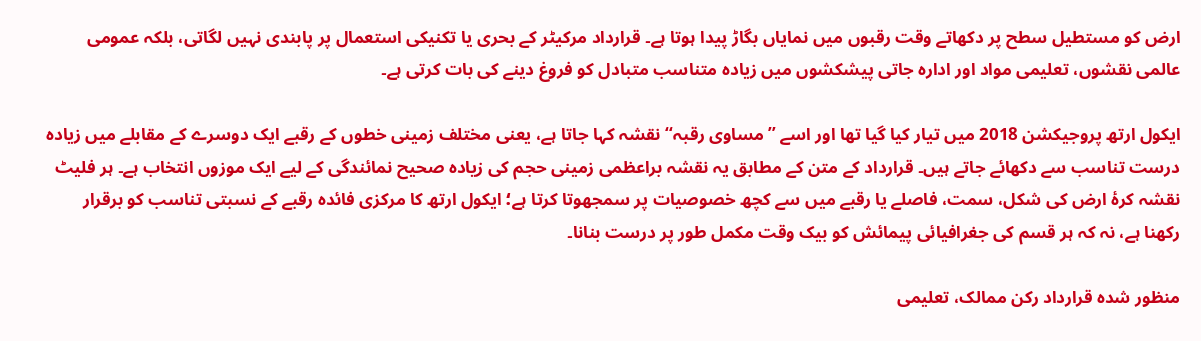ارض کو مستطیل سطح پر دکھاتے وقت رقبوں میں نمایاں بگاڑ پیدا ہوتا ہے۔ قرارداد مرکیٹر کے بحری یا تکنیکی استعمال پر پابندی نہیں لگاتی، بلکہ عمومی عالمی نقشوں، تعلیمی مواد اور ادارہ جاتی پیشکشوں میں زیادہ متناسب متبادل کو فروغ دینے کی بات کرتی ہے۔

ایکول ارتھ پروجیکشن 2018 میں تیار کیا گیا تھا اور اسے ’’مساوی رقبہ‘‘ نقشہ کہا جاتا ہے، یعنی مختلف زمینی خطوں کے رقبے ایک دوسرے کے مقابلے میں زیادہ درست تناسب سے دکھائے جاتے ہیں۔ قرارداد کے متن کے مطابق یہ نقشہ براعظمی زمینی حجم کی زیادہ صحیح نمائندگی کے لیے ایک موزوں انتخاب ہے۔ ہر فلیٹ نقشہ کرۂ ارض کی شکل، سمت، فاصلے یا رقبے میں سے کچھ خصوصیات پر سمجھوتا کرتا ہے؛ ایکول ارتھ کا مرکزی فائدہ رقبے کے نسبتی تناسب کو برقرار رکھنا ہے، نہ کہ ہر قسم کی جغرافیائی پیمائش کو بیک وقت مکمل طور پر درست بنانا۔

منظور شدہ قرارداد رکن ممالک، تعلیمی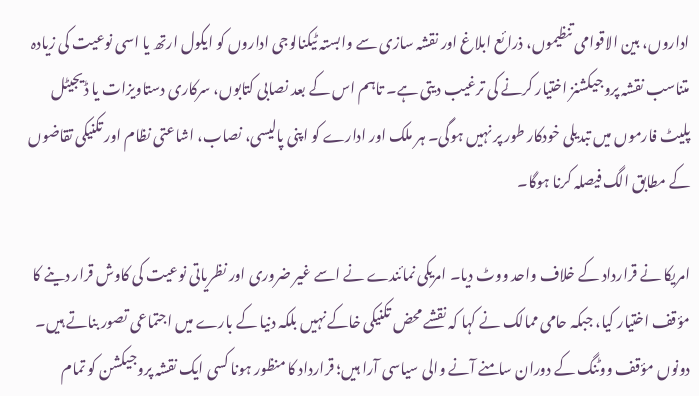اداروں، بین الاقوامی تنظیموں، ذرائع ابلاغ اور نقشہ سازی سے وابستہ ٹیکنالوجی اداروں کو ایکول ارتھ یا اسی نوعیت کی زیادہ متناسب نقشہ پروجیکشنز اختیار کرنے کی ترغیب دیتی ہے۔ تاہم اس کے بعد نصابی کتابوں، سرکاری دستاویزات یا ڈیجیٹل پلیٹ فارموں میں تبدیلی خودکار طور پر نہیں ہوگی۔ ہر ملک اور ادارے کو اپنی پالیسی، نصاب، اشاعتی نظام اور تکنیکی تقاضوں کے مطابق الگ فیصلہ کرنا ہوگا۔

امریکا نے قرارداد کے خلاف واحد ووٹ دیا۔ امریکی نمائندے نے اسے غیر ضروری اور نظریاتی نوعیت کی کاوش قرار دینے کا مؤقف اختیار کیا، جبکہ حامی ممالک نے کہا کہ نقشے محض تکنیکی خاکے نہیں بلکہ دنیا کے بارے میں اجتماعی تصور بناتے ہیں۔ دونوں مؤقف ووٹنگ کے دوران سامنے آنے والی سیاسی آرا ہیں؛ قرارداد کا منظور ہونا کسی ایک نقشہ پروجیکشن کو تمام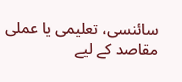سائنسی، تعلیمی یا عملی مقاصد کے لیے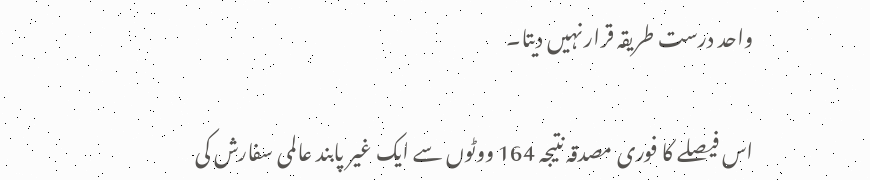واحد درست طریقہ قرار نہیں دیتا۔

اس فیصلے کا فوری مصدقہ نتیجہ 164 ووٹوں سے ایک غیر پابند عالمی سفارش کی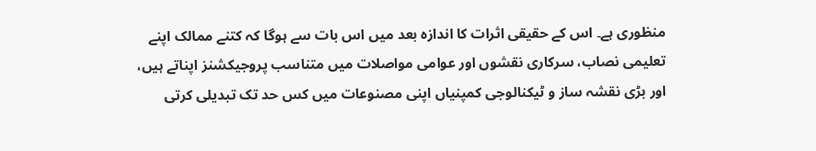منظوری ہے۔ اس کے حقیقی اثرات کا اندازہ بعد میں اس بات سے ہوگا کہ کتنے ممالک اپنے تعلیمی نصاب، سرکاری نقشوں اور عوامی مواصلات میں متناسب پروجیکشنز اپناتے ہیں، اور بڑی نقشہ ساز و ٹیکنالوجی کمپنیاں اپنی مصنوعات میں کس حد تک تبدیلی کرتی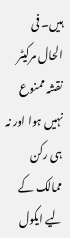ہیں۔ فی الحال مرکیٹر نقشہ ممنوع نہیں ہوا اور نہ ہی رکن ممالک کے لیے ایکول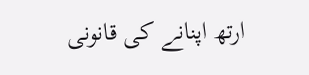ارتھ اپنانے کی قانونی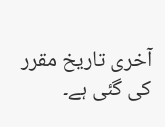آخری تاریخ مقرر کی گئی ہے۔